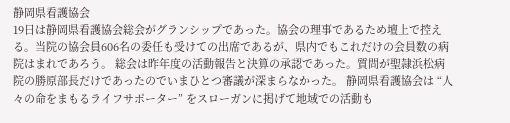静岡県看護協会
19日は静岡県看護協会総会がグランシップであった。協会の理事であるため壇上で控える。当院の協会員606名の委任も受けての出席であるが、県内でもこれだけの会員数の病院はまれであろう。 総会は昨年度の活動報告と決算の承認であった。質問が聖隷浜松病院の勝原部長だけであったのでいまひとつ審議が深まらなかった。 静岡県看護協会は “人々の命をまもるライフサポーター” をスローガンに掲げて地域での活動も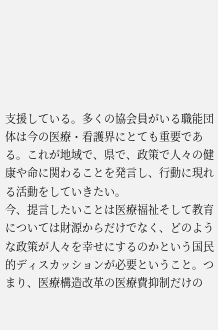支援している。多くの協会員がいる職能団体は今の医療・看護界にとても重要である。これが地域で、県で、政策で人々の健康や命に関わることを発言し、行動に現れる活動をしていきたい。
今、提言したいことは医療福祉そして教育については財源からだけでなく、どのような政策が人々を幸せにするのかという国民的ディスカッションが必要ということ。つまり、医療構造改革の医療費抑制だけの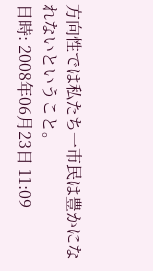方向性では私たち一市民は豊かになれないということ。
日時: 2008年06月23日 11:09